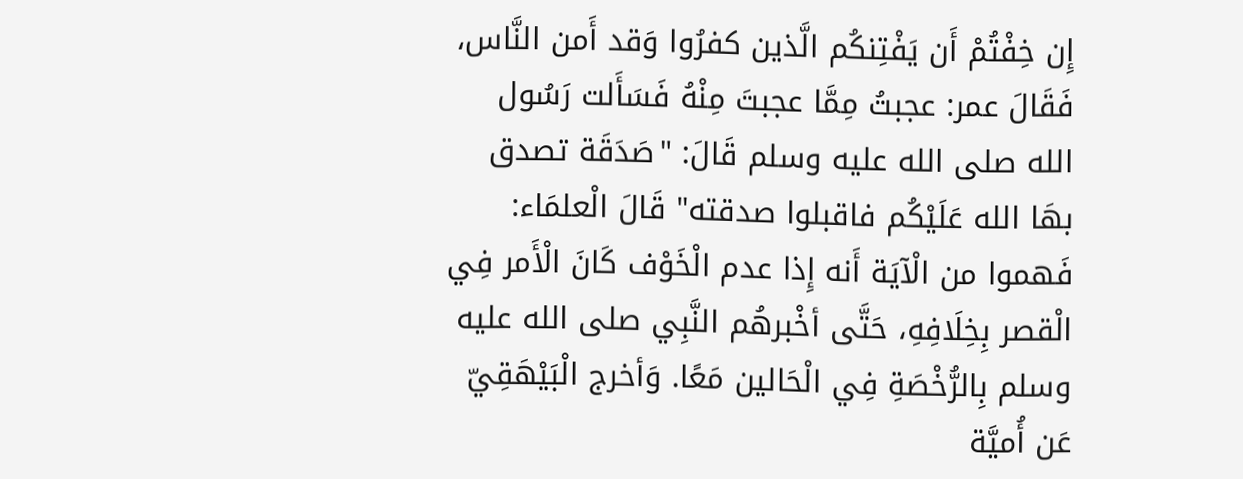إِن خِفْتُمْ أَن يَفْتِنكُم الَّذين كفرُوا وَقد أَمن النَّاس، فَقَالَ عمر: عجبتُ مِمَّا عجبتَ مِنْهُ فَسَأَلت رَسُول الله صلى الله عليه وسلم قَالَ: "صَدَقَة تصدق بهَا الله عَلَيْكُم فاقبلوا صدقته" قَالَ الْعلمَاء: فَهموا من الْآيَة أَنه إِذا عدم الْخَوْف كَانَ الْأَمر فِي الْقصر بِخِلَافِهِ، حَتَّى أخْبرهُم النَّبِي صلى الله عليه وسلم بِالرُّخْصَةِ فِي الْحَالين مَعًا. وَأخرج الْبَيْهَقِيّ عَن أُميَّة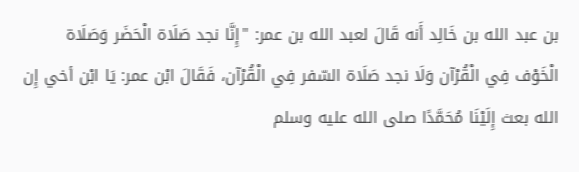بن عبد الله بن خَالِد أَنه قَالَ لعبد الله بن عمر: "إِنَّا نجد صَلَاة الْحَضَر وَصَلَاة الْخَوْف فِي الْقُرْآن وَلَا نجد صَلَاة السّفر فِي الْقُرْآن، فَقَالَ ابْن عمر: يَا ابْن أخي إِن الله بعث إِلَيْنَا مُحَمَّدًا صلى الله عليه وسلم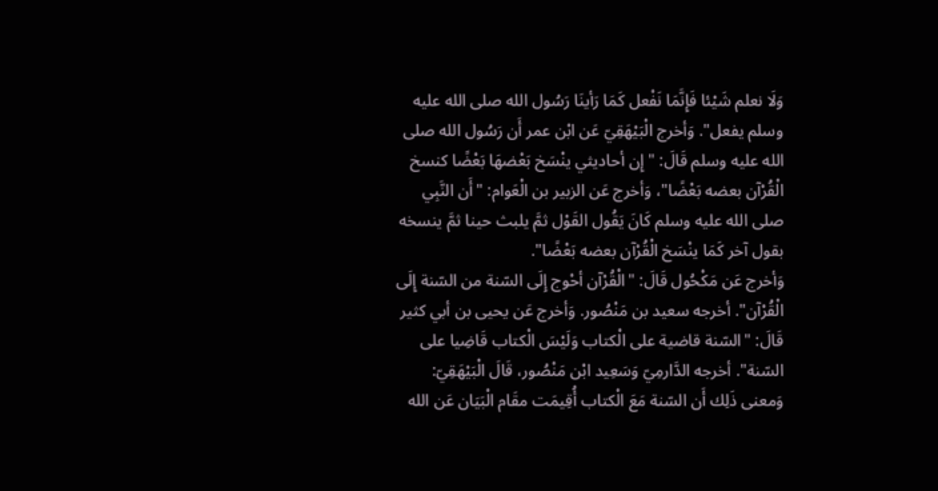وَلَا نعلم شَيْئا فَإِنَّمَا نَفْعل كَمَا رَأينَا رَسُول الله صلى الله عليه وسلم يفعل". وَأخرج الْبَيْهَقِيّ عَن ابْن عمر أَن رَسُول الله صلى الله عليه وسلم قَالَ: " إِن أحاديثي ينْسَخ بَعْضهَا بَعْضًا كنسخ الْقُرْآن بعضه بَعْضًا"، وَأخرج عَن الزبير بن الْعَوام: "أَن النَّبِي صلى الله عليه وسلم كَانَ يَقُول القَوْل ثمَّ يلبث حينا ثمَّ ينسخه بقول آخر كَمَا ينْسَخ الْقُرْآن بعضه بَعْضًا".
وَأخرج عَن مَكْحُول قَالَ: "الْقُرْآن أحْوج إِلَى السّنة من السّنة إِلَى الْقُرْآن". أخرجه سعيد بن مَنْصُور. وَأخرج عَن يحيى بن أبي كثير قَالَ: "السّنة قاضية على الْكتاب وَلَيْسَ الْكتاب قَاضِيا على السّنة". أخرجه الدَّارمِيّ وَسَعِيد ابْن مَنْصُور، قَالَ الْبَيْهَقِيّ: وَمعنى ذَلِك أَن السّنة مَعَ الْكتاب أُقِيمَت مقَام الْبَيَان عَن الله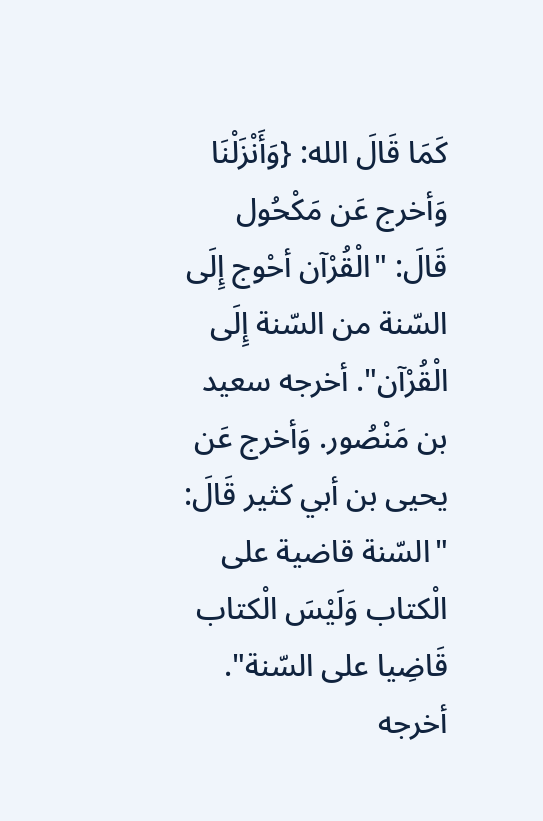كَمَا قَالَ الله: {وَأَنْزَلْنَا
وَأخرج عَن مَكْحُول قَالَ: "الْقُرْآن أحْوج إِلَى السّنة من السّنة إِلَى الْقُرْآن". أخرجه سعيد بن مَنْصُور. وَأخرج عَن يحيى بن أبي كثير قَالَ: "السّنة قاضية على الْكتاب وَلَيْسَ الْكتاب قَاضِيا على السّنة". أخرجه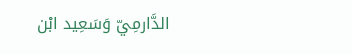الدَّارمِيّ وَسَعِيد ابْن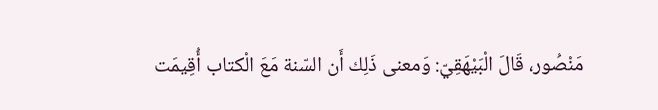مَنْصُور، قَالَ الْبَيْهَقِيّ: وَمعنى ذَلِك أَن السّنة مَعَ الْكتاب أُقِيمَت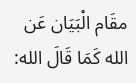مقَام الْبَيَان عَن الله كَمَا قَالَ الله: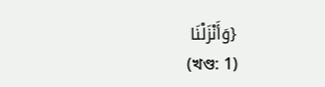{وَأَنْزَلْنَا
(খণ্ড: 1)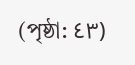(পৃষ্ঠা: ٤٣)